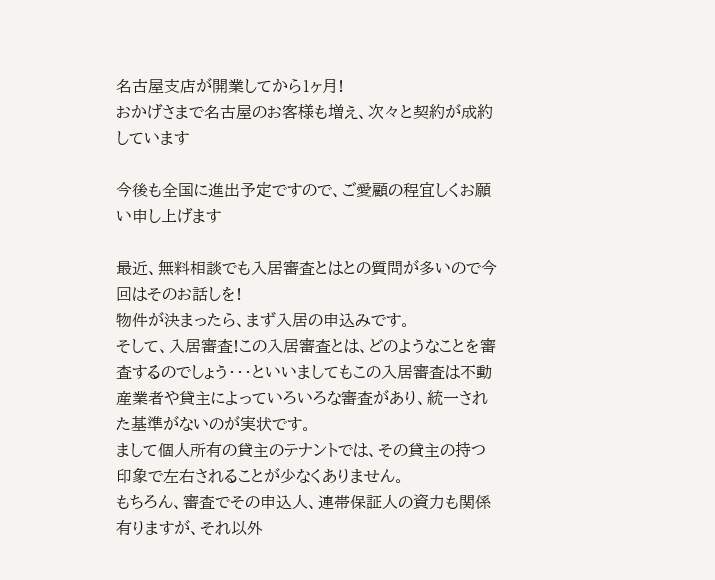名古屋支店が開業してから1ヶ月!
おかげさまで名古屋のお客様も増え、次々と契約が成約しています

今後も全国に進出予定ですので、ご愛顧の程宜しくお願い申し上げます

最近、無料相談でも入居審査とはとの質問が多いので今回はそのお話しを!
物件が決まったら、まず入居の申込みです。
そして、入居審査!この入居審査とは、どのようなことを審査するのでしょう・・・といいましてもこの入居審査は不動産業者や貸主によっていろいろな審査があり、統一された基準がないのが実状です。
まして個人所有の貸主のテナントでは、その貸主の持つ印象で左右されることが少なくありません。
もちろん、審査でその申込人、連帯保証人の資力も関係有りますが、それ以外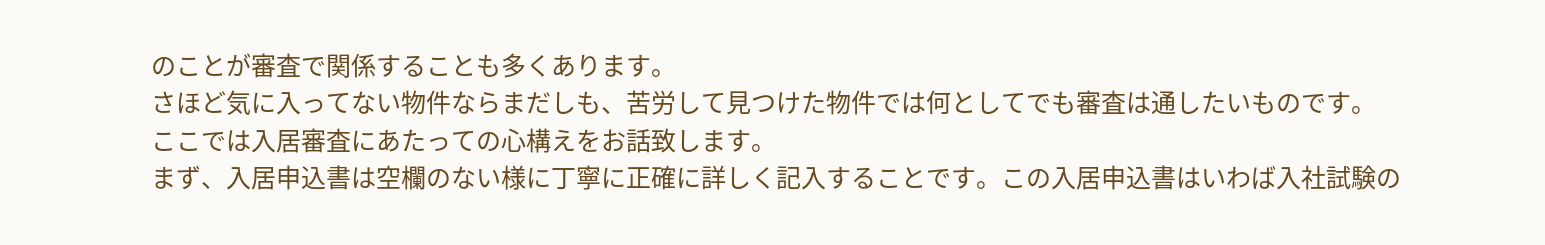のことが審査で関係することも多くあります。
さほど気に入ってない物件ならまだしも、苦労して見つけた物件では何としてでも審査は通したいものです。
ここでは入居審査にあたっての心構えをお話致します。
まず、入居申込書は空欄のない様に丁寧に正確に詳しく記入することです。この入居申込書はいわば入社試験の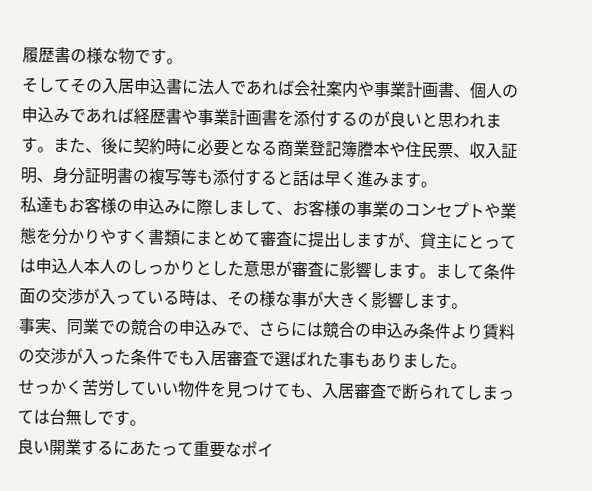履歴書の様な物です。
そしてその入居申込書に法人であれば会社案内や事業計画書、個人の申込みであれば経歴書や事業計画書を添付するのが良いと思われます。また、後に契約時に必要となる商業登記簿謄本や住民票、収入証明、身分証明書の複写等も添付すると話は早く進みます。
私達もお客様の申込みに際しまして、お客様の事業のコンセプトや業態を分かりやすく書類にまとめて審査に提出しますが、貸主にとっては申込人本人のしっかりとした意思が審査に影響します。まして条件面の交渉が入っている時は、その様な事が大きく影響します。
事実、同業での競合の申込みで、さらには競合の申込み条件より賃料の交渉が入った条件でも入居審査で選ばれた事もありました。
せっかく苦労していい物件を見つけても、入居審査で断られてしまっては台無しです。
良い開業するにあたって重要なポイ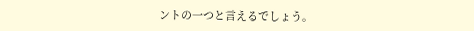ントの一つと言えるでしょう。